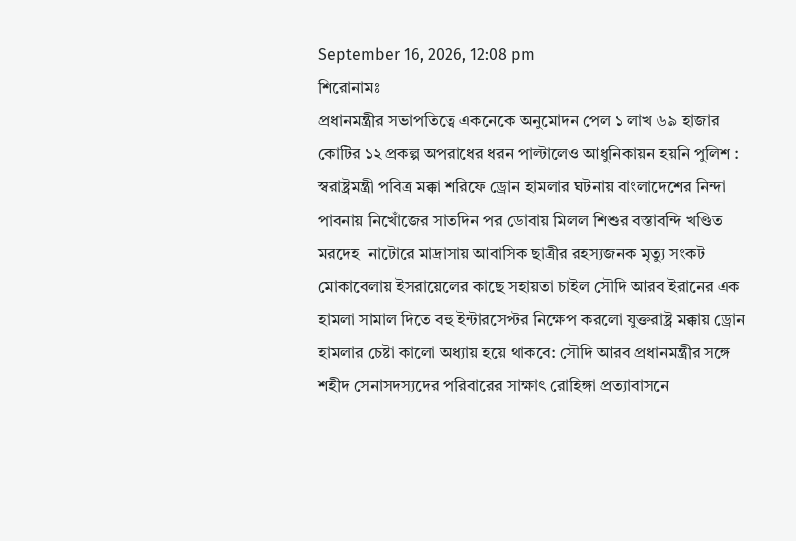September 16, 2026, 12:08 pm
শিরোনামঃ
প্রধানমন্ত্রীর সভাপতিত্বে একনেকে অনুমোদন পেল ১ লাখ ৬৯ হাজার কোটির ১২ প্রকল্প অপরাধের ধরন পাল্টালেও আধুনিকায়ন হয়নি পুলিশ : স্বরাষ্ট্রমন্ত্রী পবিত্র মক্কা শরিফে ড্রোন হামলার ঘটনায় বাংলাদেশের নিন্দা পাবনায় নিখোঁজের সাতদিন পর ডোবায় মিলল শিশুর বস্তাবন্দি খণ্ডিত মরদেহ  নাটোরে মাদ্রাসায় আবাসিক ছাত্রীর রহস্যজনক মৃত্যু সংকট মোকাবেলায় ইসরায়েলের কাছে সহায়তা চাইল সৌদি আরব ইরানের এক হামলা সামাল দিতে বহু ইন্টারসেপ্টর নিক্ষেপ করলো যুক্তরাষ্ট্র মক্কায় ড্রোন হামলার চেষ্টা কালো অধ্যায় হয়ে থাকবে: সৌদি আরব প্রধানমন্ত্রীর সঙ্গে শহীদ সেনাসদস্যদের পরিবারের সাক্ষাৎ রোহিঙ্গা প্রত্যাবাসনে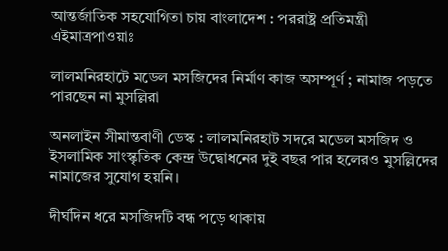আন্তর্জাতিক সহযোগিতা চায় বাংলাদেশ : পররাষ্ট্র প্রতিমন্ত্রী
এইমাত্রপাওয়াঃ

লালমনিরহাটে মডেল মসজিদের নির্মাণ কাজ অসম্পূর্ণ ; নামাজ পড়তে পারছেন না মুসল্লিরা

অনলাইন সীমান্তবাণী ডেস্ক : লালমনিরহাট সদরে মডেল মসজিদ ও ইসলামিক সাংস্কৃতিক কেন্দ্র উদ্বোধনের দুই বছর পার হলেরও মুসল্লিদের নামাজের সুযোগ হয়নি।

দীর্ঘদিন ধরে মসজিদটি বন্ধ পড়ে থাকায়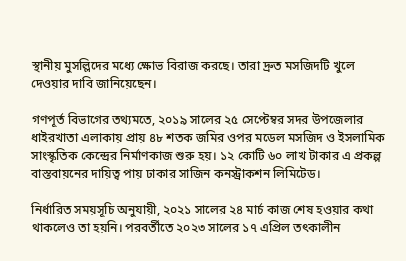স্থানীয় মুসল্লিদের মধ্যে ক্ষোভ বিরাজ করছে। তারা দ্রুত মসজিদটি খুলে দেওয়ার দাবি জানিয়েছেন।

গণপূর্ত বিভাগের তথ্যমতে, ২০১৯ সালের ২৫ সেপ্টেম্বর সদর উপজেলার ধাইরখাতা এলাকায় প্রায় ৪৮ শতক জমির ওপর মডেল মসজিদ ও ইসলামিক সাংস্কৃতিক কেন্দ্রের নির্মাণকাজ শুরু হয়। ১২ কোটি ৬০ লাখ টাকার এ প্রকল্প বাস্তবায়নের দায়িত্ব পায় ঢাকার সাজিন কনস্ট্রাকশন লিমিটেড।

নির্ধারিত সময়সূচি অনুযায়ী, ২০২১ সালের ২৪ মার্চ কাজ শেষ হওয়ার কথা থাকলেও তা হয়নি। পরবর্তীতে ২০২৩ সালের ১৭ এপ্রিল তৎকালীন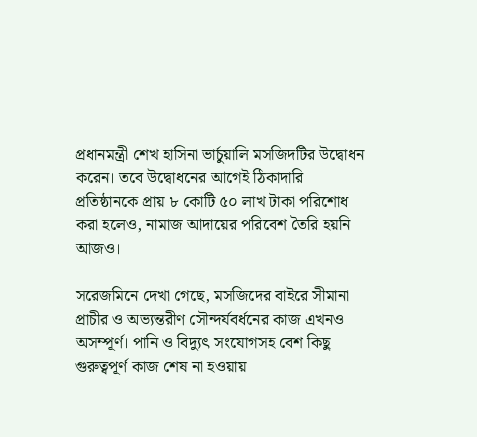প্রধানমন্ত্রী শেখ হাসিনা ভার্চুয়ালি মসজিদটির উদ্বোধন করেন। তবে উদ্বোধনের আগেই ঠিকাদারি প্রতিষ্ঠানকে প্রায় ৮ কোটি ৫০ লাখ টাকা পরিশোধ করা হলেও, নামাজ আদায়ের পরিবেশ তৈরি হয়নি আজও।

সরেজমিনে দেখা গেছে, মসজিদের বাইরে সীমানা প্রাচীর ও অভ্যন্তরীণ সৌন্দর্যবর্ধনের কাজ এখনও অসম্পূর্ণ। পানি ও বিদ্যুৎ সংযোগসহ বেশ কিছু গুরুত্বপূর্ণ কাজ শেষ না হওয়ায়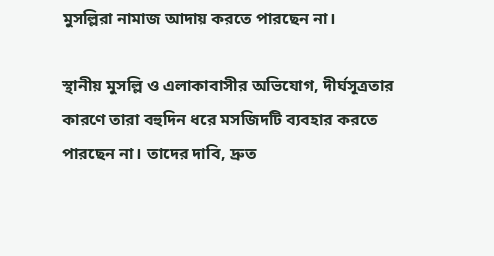মুসল্লিরা নামাজ আদায় করতে পারছেন না।

স্থানীয় মুসল্লি ও এলাকাবাসীর অভিযোগ, দীর্ঘসূত্রতার কারণে তারা বহুদিন ধরে মসজিদটি ব্যবহার করতে পারছেন না। তাদের দাবি, দ্রুত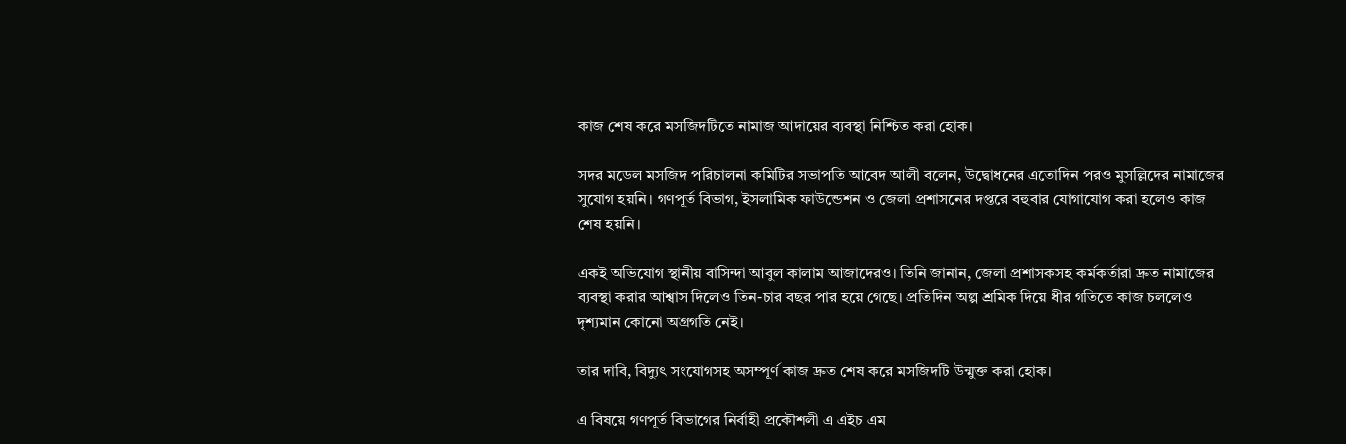কাজ শেষ করে মসজিদটিতে নামাজ আদায়ের ব্যবস্থা নিশ্চিত করা হোক।

সদর মডেল মসজিদ পরিচালনা কমিটির সভাপতি আবেদ আলী বলেন, উদ্বোধনের এতোদিন পরও মুসল্লিদের নামাজের সুযোগ হয়নি। গণপূর্ত বিভাগ, ইসলামিক ফাউন্ডেশন ও জেলা প্রশাসনের দপ্তরে বহুবার যোগাযোগ করা হলেও কাজ শেষ হয়নি।

একই অভিযোগ স্থানীয় বাসিন্দা আবুল কালাম আজাদেরও। তিনি জানান, জেলা প্রশাসকসহ কর্মকর্তারা দ্রুত নামাজের ব্যবস্থা করার আশ্বাস দিলেও তিন-চার বছর পার হয়ে গেছে। প্রতিদিন অল্প শ্রমিক দিয়ে ধীর গতিতে কাজ চললেও দৃশ্যমান কোনো অগ্রগতি নেই।

তার দাবি, বিদ্যুৎ সংযোগসহ অসম্পূর্ণ কাজ দ্রুত শেষ করে মসজিদটি উন্মুক্ত করা হোক।

এ বিষয়ে গণপূর্ত বিভাগের নির্বাহী প্রকৌশলী এ এইচ এম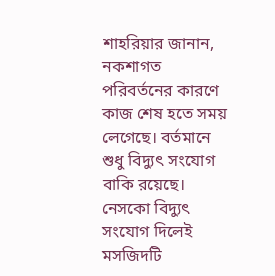শাহরিয়ার জানান, নকশাগত পরিবর্তনের কারণে কাজ শেষ হতে সময় লেগেছে। বর্তমানে শুধু বিদ্যুৎ সংযোগ বাকি রয়েছে। নেসকো বিদ্যুৎ সংযোগ দিলেই মসজিদটি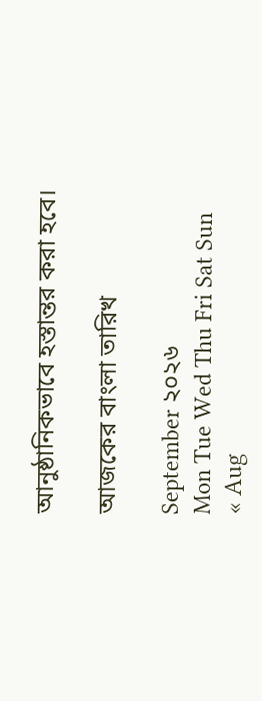আনুষ্ঠানিকভাবে হস্তান্তর করা হবে।

আজকের বাংলা তারিখ

September ২০২৬
Mon Tue Wed Thu Fri Sat Sun
« Aug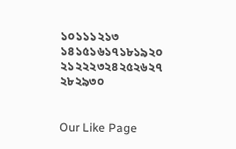১০১১১২১৩
১৪১৫১৬১৭১৮১৯২০
২১২২২৩২৪২৫২৬২৭
২৮২৯৩০


Our Like Page